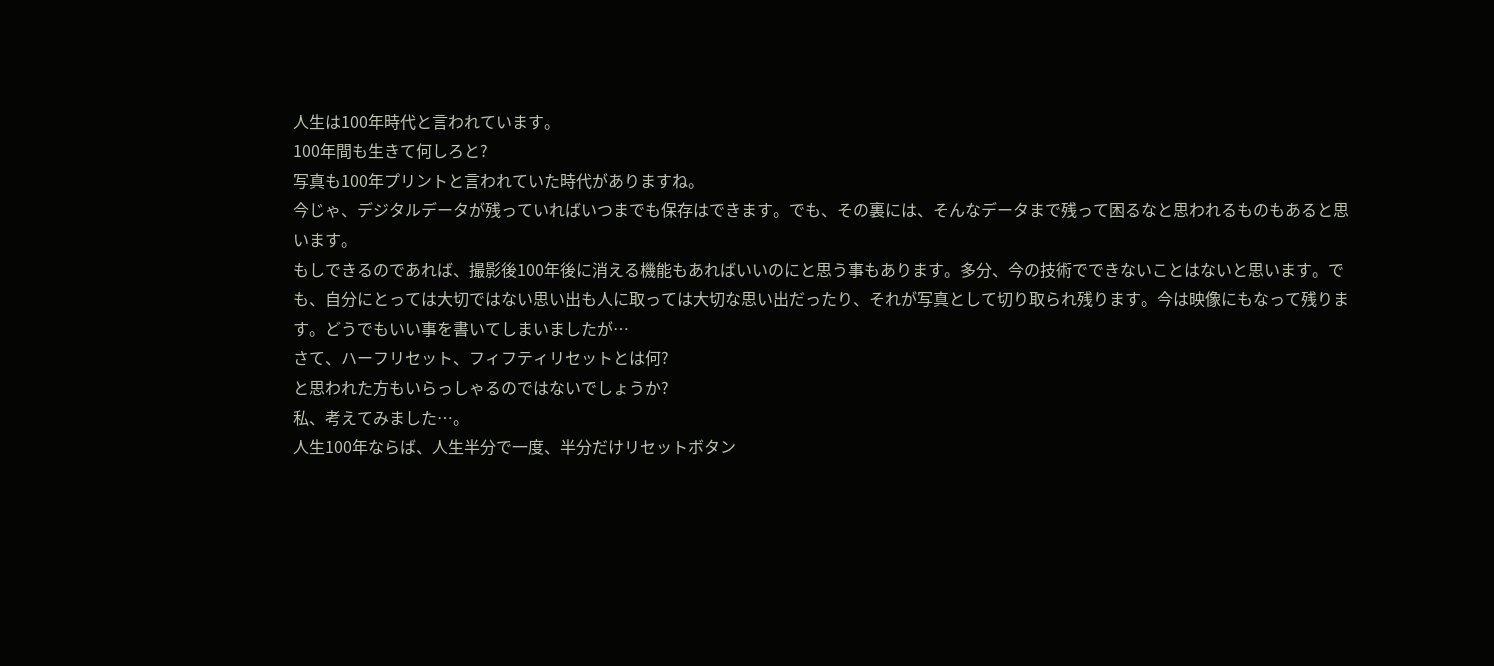人生は100年時代と言われています。
100年間も生きて何しろと?
写真も100年プリントと言われていた時代がありますね。
今じゃ、デジタルデータが残っていればいつまでも保存はできます。でも、その裏には、そんなデータまで残って困るなと思われるものもあると思います。
もしできるのであれば、撮影後100年後に消える機能もあればいいのにと思う事もあります。多分、今の技術でできないことはないと思います。でも、自分にとっては大切ではない思い出も人に取っては大切な思い出だったり、それが写真として切り取られ残ります。今は映像にもなって残ります。どうでもいい事を書いてしまいましたが…
さて、ハーフリセット、フィフティリセットとは何?
と思われた方もいらっしゃるのではないでしょうか?
私、考えてみました…。
人生100年ならば、人生半分で一度、半分だけリセットボタン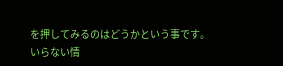を押してみるのはどうかという事です。
いらない情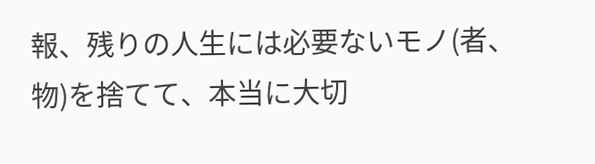報、残りの人生には必要ないモノ(者、物)を捨てて、本当に大切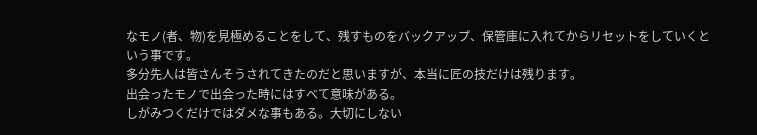なモノ(者、物)を見極めることをして、残すものをバックアップ、保管庫に入れてからリセットをしていくという事です。
多分先人は皆さんそうされてきたのだと思いますが、本当に匠の技だけは残ります。
出会ったモノで出会った時にはすべて意味がある。
しがみつくだけではダメな事もある。大切にしない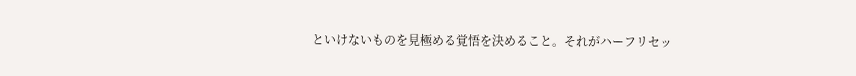といけないものを見極める覚悟を決めること。それがハーフリセッ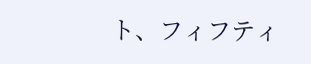ト、フィフティ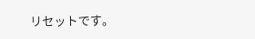リセットです。